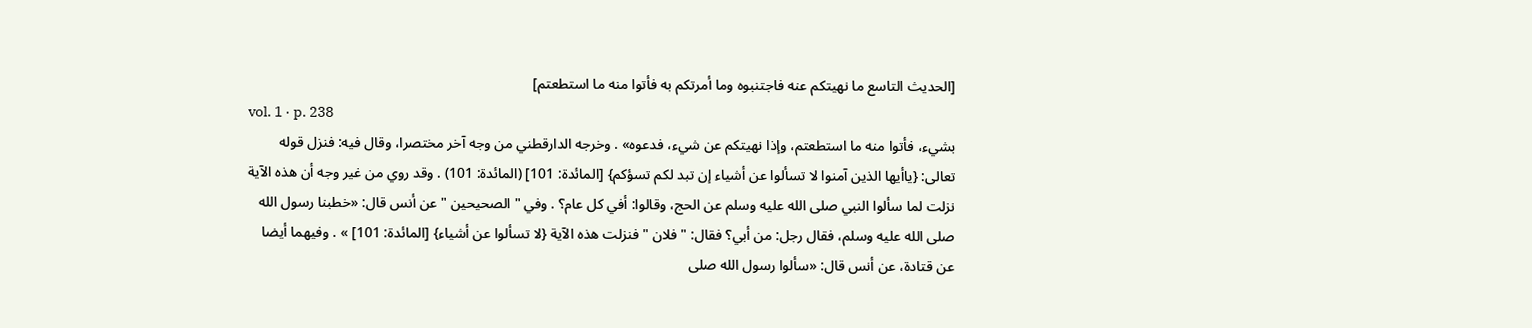[الحديث التاسع ما نهيتكم عنه فاجتنبوه وما أمرتكم به فأتوا منه ما استطعتم]
vol. 1 · p. 238
بشيء، فأتوا منه ما استطعتم، وإذا نهيتكم عن شيء، فدعوه» . وخرجه الدارقطني من وجه آخر مختصرا، وقال فيه: فنزل قوله تعالى: {ياأيها الذين آمنوا لا تسألوا عن أشياء إن تبد لكم تسؤكم} [المائدة: 101] (المائدة: 101) . وقد روي من غير وجه أن هذه الآية نزلت لما سألوا النبي صلى الله عليه وسلم عن الحج، وقالوا: أفي كل عام؟ . وفي " الصحيحين " عن أنس قال: «خطبنا رسول الله صلى الله عليه وسلم، فقال رجل: من أبي؟ فقال: " فلان " فنزلت هذه الآية {لا تسألوا عن أشياء} [المائدة: 101] » . وفيهما أيضا عن قتادة، عن أنس قال: «سألوا رسول الله صلى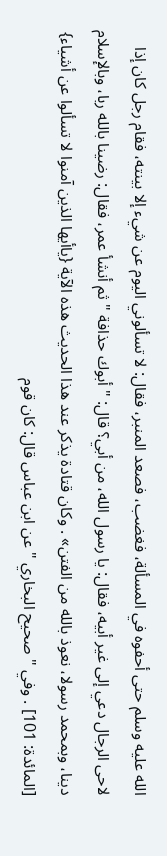الله عليه وسلم حتى أحفوه في المسألة، فغضب، فصعد المنبر، فقال: لا تسألوني اليوم عن شيء إلا بينته، فقام رجل كان إذا لاحى الرجال دعي إلى غير أبيه، فقال: يا رسول الله، من أبي؟ قال: " أبوك حذافة " ثم أنشأ عمر، فقال: رضينا بالله ربا، وبالإسلام دينا، وبمحمد رسولا، نعوذ بالله من الفتن» . وكان قتادة يذكر عند هذا الحديث هذه الآية {ياأيها الذين آمنوا لا تسألوا عن أشياء} [المائدة: 101] . وفي " صحيح البخاري " عن ابن عباس قال: كان قوم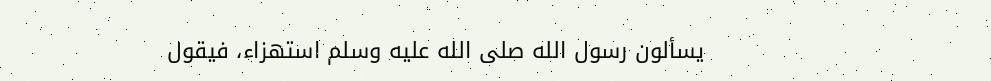يسألون رسول الله صلى الله عليه وسلم استهزاء، فيقول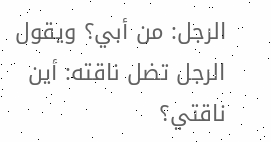الرجل: من أبي؟ ويقول الرجل تضل ناقته: أين ناقتي؟